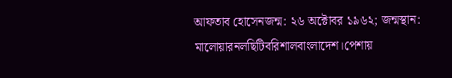আফতাব হোসেনজন্ম: ২৬ অক্টোবর ১৯৬২; জন্মস্থান: মালোয়ারনলছিটিবরিশালবাংলাদেশ।পেশায়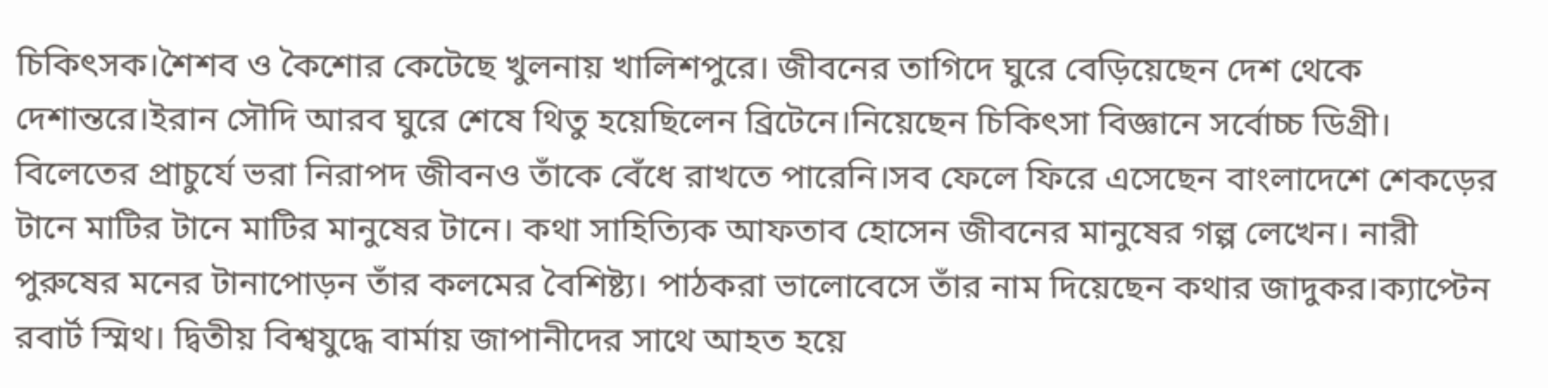চিকিৎসক।শৈশব ও কৈশোর কেটেছে খুলনায় খালিশপুরে। জীবনের তাগিদে ঘুরে বেড়িয়েছেন দেশ থেকে দেশান্তরে।ইরান সৌদি আরব ঘুরে শেষে থিতু হয়েছিলেন ব্রিটেনে।নিয়েছেন চিকিৎসা বিজ্ঞানে সর্বোচ্চ ডিগ্রী। বিলেতের প্রাচুর্যে ভরা নিরাপদ জীবনও তাঁকে বেঁধে রাখতে পারেনি।সব ফেলে ফিরে এসেছেন বাংলাদেশে শেকড়ের টানে মাটির টানে মাটির মানুষের টানে। কথা সাহিত্যিক আফতাব হোসেন জীবনের মানুষের গল্প লেখেন। নারী পুরুষের মনের টানাপোড়ন তাঁর কলমের বৈশিষ্ট্য। পাঠকরা ভালোবেসে তাঁর নাম দিয়েছেন কথার জাদুকর।ক্যাপ্টেন রবার্ট স্মিথ। দ্বিতীয় বিশ্বযুদ্ধে বার্মায় জাপানীদের সাথে আহত হয়ে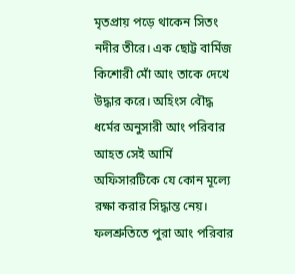মৃতপ্রায় পড়ে থাকেন সিতং নদীর তীরে। এক ছোট্ট বার্মিজ কিশোরী মোঁ আং তাকে দেখে উদ্ধার করে। অহিংস বৌদ্ধ ধর্মের অনুসারী আং পরিবার আহত সেই আর্মি অফিসারটিকে যে কোন মূল্যে রক্ষা করার সিদ্ধান্ত নেয়। ফলশ্রুতিতে পুরা আং পরিবার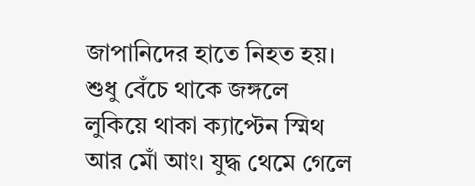জাপানিদের হাতে নিহত হয়। শুধু বেঁচে থাকে জঙ্গলে লুকিয়ে থাকা ক্যাপ্টেন স্মিথ আর মোঁ আং। যুদ্ধ থেমে গেলে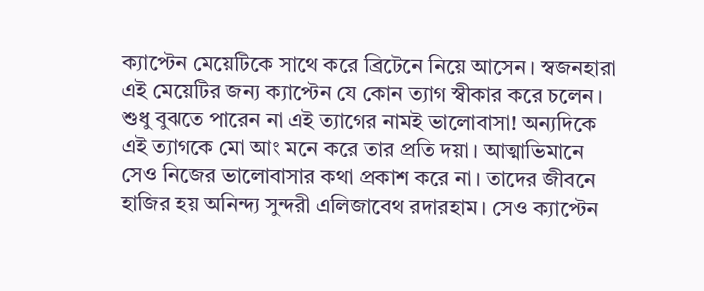ক্যাপ্টেন মেয়েটিকে সাথে করে ব্রিটেনে নিয়ে আসেন। স্বজনহারা এই মেয়েটির জন্য ক্যাপ্টেন যে কোন ত্যাগ স্বীকার করে চলেন। শুধু বুঝতে পারেন না এই ত্যাগের নামই ভালোবাসা! অন্যদিকে এই ত্যাগকে মো আং মনে করে তার প্রতি দয়া। আত্মাভিমানে সেও নিজের ভালোবাসার কথা প্রকাশ করে না। তাদের জীবনে হাজির হয় অনিন্দ্য সুন্দরী এলিজাবেথ রদারহাম। সেও ক্যাপ্টেন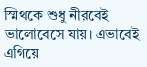স্মিথকে শুধু নীরবেই ভালোবেসে যায়। এভাবেই এগিয়ে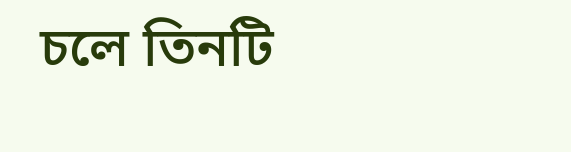চলে তিনটি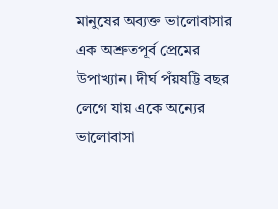মানুষের অব্যক্ত ভালোবাসার এক অশ্রুতপূর্ব প্রেমের উপাখ্যান। দীর্ঘ পঁয়ষট্টি বছর লেগে যায় একে অন্যের ভালোবাসা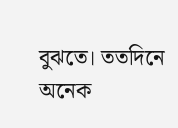বুঝতে। ততদিনে অনেক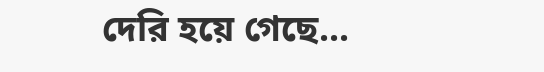দেরি হয়ে গেছে...